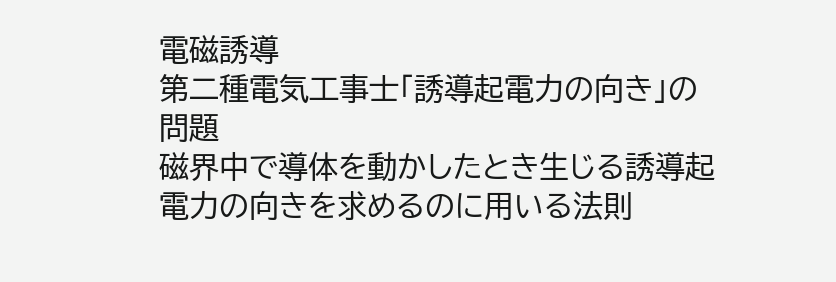電磁誘導
第二種電気工事士「誘導起電力の向き」の問題
磁界中で導体を動かしたとき生じる誘導起電力の向きを求めるのに用いる法則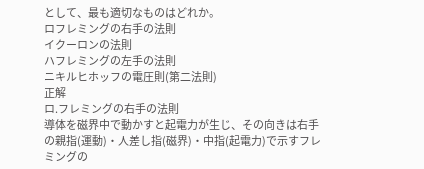として、最も適切なものはどれか。
ロフレミングの右手の法則
イクーロンの法則
ハフレミングの左手の法則
ニキルヒホッフの電圧則(第二法則)
正解
ロ.フレミングの右手の法則
導体を磁界中で動かすと起電力が生じ、その向きは右手の親指(運動)・人差し指(磁界)・中指(起電力)で示すフレミングの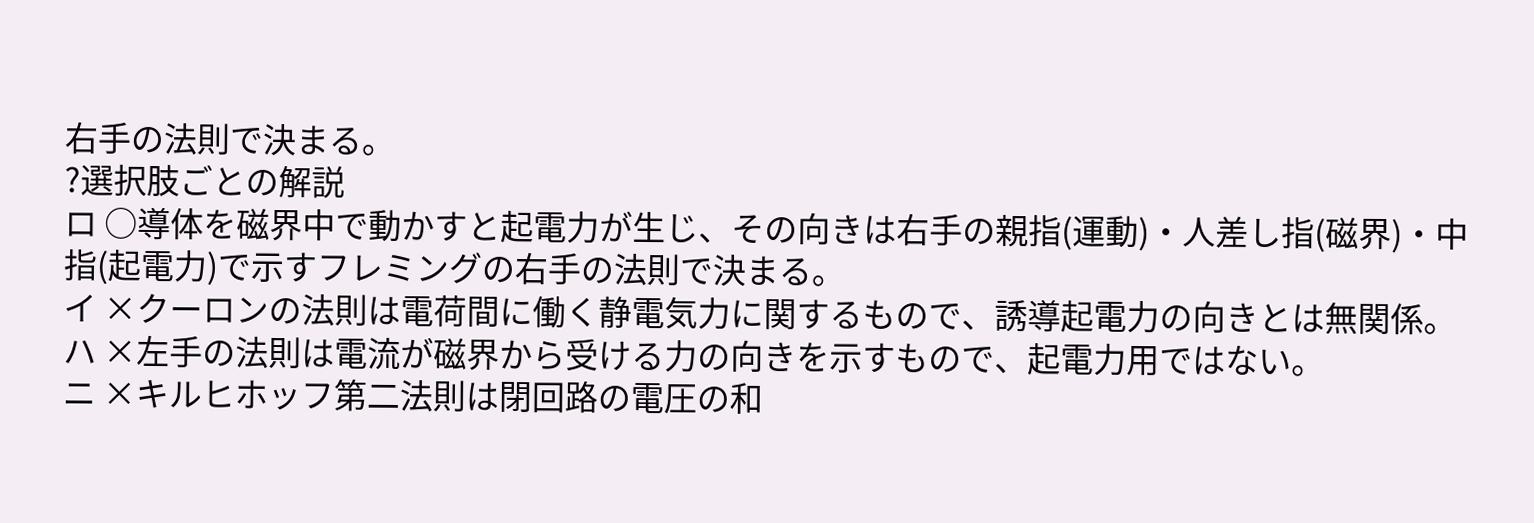右手の法則で決まる。
?選択肢ごとの解説
ロ ○導体を磁界中で動かすと起電力が生じ、その向きは右手の親指(運動)・人差し指(磁界)・中指(起電力)で示すフレミングの右手の法則で決まる。
イ ×クーロンの法則は電荷間に働く静電気力に関するもので、誘導起電力の向きとは無関係。
ハ ×左手の法則は電流が磁界から受ける力の向きを示すもので、起電力用ではない。
ニ ×キルヒホッフ第二法則は閉回路の電圧の和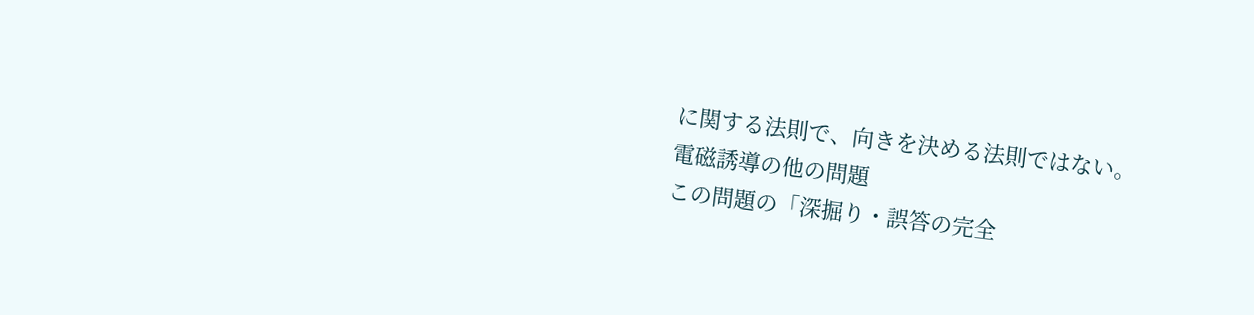に関する法則で、向きを決める法則ではない。
電磁誘導の他の問題
この問題の「深掘り・誤答の完全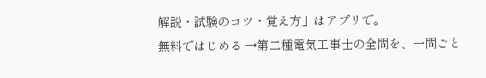解説・試験のコツ・覚え方」はアプリで。
無料ではじめる →第二種電気工事士の全問を、一問ごと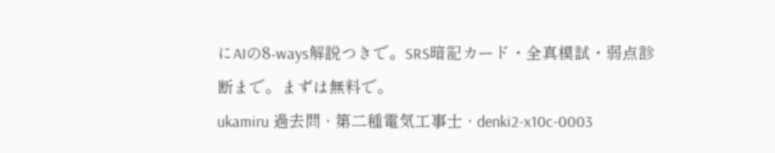にAIの8-ways解説つきで。SRS暗記カード・全真模試・弱点診断まで。まずは無料で。
ukamiru 過去問 · 第二種電気工事士 · denki2-x10c-0003